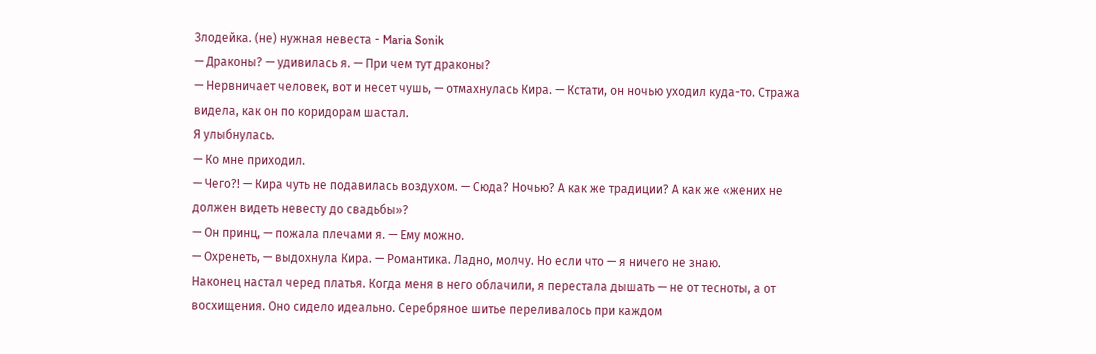Злодейка. (не) нужная невеста - Maria Sonik
— Драконы? — удивилась я. — При чем тут драконы?
— Нервничает человек, вот и несет чушь, — отмахнулась Кира. — Кстати, он ночью уходил куда-то. Стража видела, как он по коридорам шастал.
Я улыбнулась.
— Ко мне приходил.
— Чего?! — Кира чуть не подавилась воздухом. — Сюда? Ночью? А как же традиции? А как же «жених не должен видеть невесту до свадьбы»?
— Он принц, — пожала плечами я. — Ему можно.
— Охренеть, — выдохнула Кира. — Романтика. Ладно, молчу. Но если что — я ничего не знаю.
Наконец настал черед платья. Когда меня в него облачили, я перестала дышать — не от тесноты, а от восхищения. Оно сидело идеально. Серебряное шитье переливалось при каждом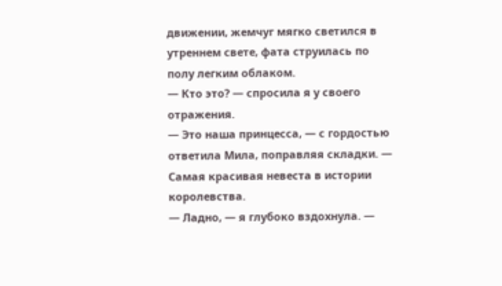движении, жемчуг мягко светился в утреннем свете, фата струилась по полу легким облаком.
— Кто это? — спросила я у своего отражения.
— Это наша принцесса, — с гордостью ответила Мила, поправляя складки. — Самая красивая невеста в истории королевства.
— Ладно, — я глубоко вздохнула. —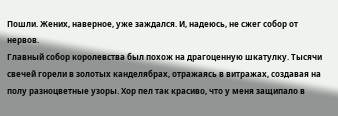Пошли. Жених, наверное, уже заждался. И, надеюсь, не сжег собор от нервов.
Главный собор королевства был похож на драгоценную шкатулку. Тысячи свечей горели в золотых канделябрах, отражаясь в витражах, создавая на полу разноцветные узоры. Хор пел так красиво, что у меня защипало в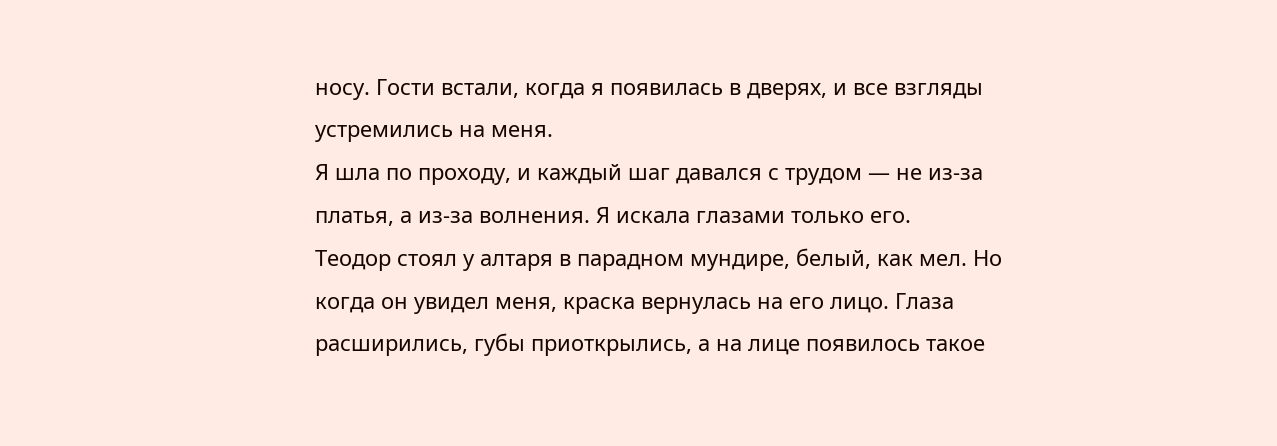носу. Гости встали, когда я появилась в дверях, и все взгляды устремились на меня.
Я шла по проходу, и каждый шаг давался с трудом — не из-за платья, а из-за волнения. Я искала глазами только его.
Теодор стоял у алтаря в парадном мундире, белый, как мел. Но когда он увидел меня, краска вернулась на его лицо. Глаза расширились, губы приоткрылись, а на лице появилось такое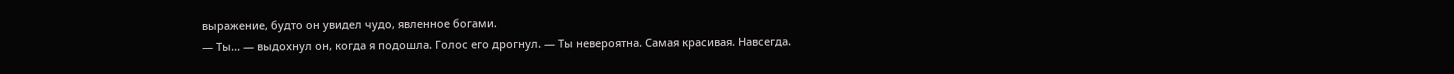выражение, будто он увидел чудо, явленное богами.
— Ты... — выдохнул он, когда я подошла. Голос его дрогнул. — Ты невероятна. Самая красивая. Навсегда.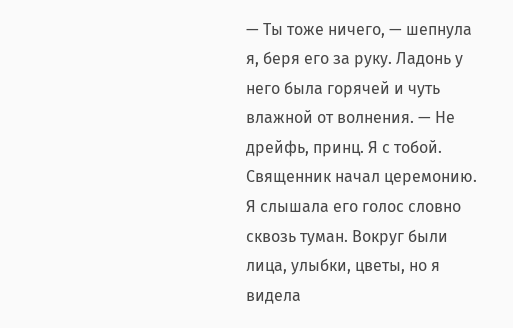— Ты тоже ничего, — шепнула я, беря его за руку. Ладонь у него была горячей и чуть влажной от волнения. — Не дрейфь, принц. Я с тобой.
Священник начал церемонию. Я слышала его голос словно сквозь туман. Вокруг были лица, улыбки, цветы, но я видела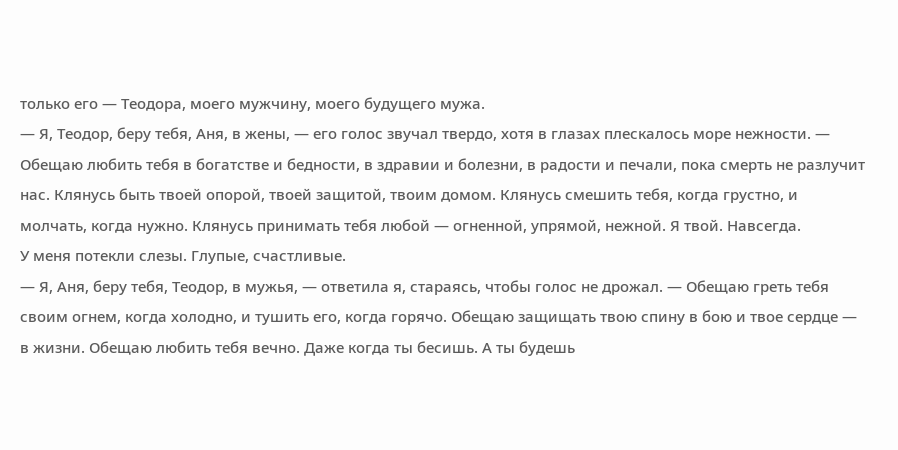только его — Теодора, моего мужчину, моего будущего мужа.
— Я, Теодор, беру тебя, Аня, в жены, — его голос звучал твердо, хотя в глазах плескалось море нежности. — Обещаю любить тебя в богатстве и бедности, в здравии и болезни, в радости и печали, пока смерть не разлучит нас. Клянусь быть твоей опорой, твоей защитой, твоим домом. Клянусь смешить тебя, когда грустно, и молчать, когда нужно. Клянусь принимать тебя любой — огненной, упрямой, нежной. Я твой. Навсегда.
У меня потекли слезы. Глупые, счастливые.
— Я, Аня, беру тебя, Теодор, в мужья, — ответила я, стараясь, чтобы голос не дрожал. — Обещаю греть тебя своим огнем, когда холодно, и тушить его, когда горячо. Обещаю защищать твою спину в бою и твое сердце — в жизни. Обещаю любить тебя вечно. Даже когда ты бесишь. А ты будешь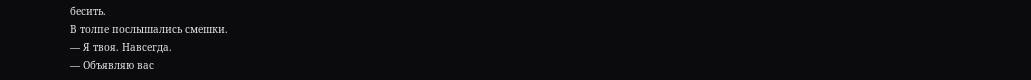бесить.
В толпе послышались смешки.
— Я твоя. Навсегда.
— Объявляю вас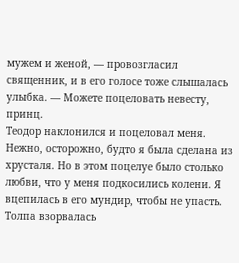мужем и женой, — провозгласил священник, и в его голосе тоже слышалась улыбка. — Можете поцеловать невесту, принц.
Теодор наклонился и поцеловал меня. Нежно, осторожно, будто я была сделана из хрусталя. Но в этом поцелуе было столько любви, что у меня подкосились колени. Я вцепилась в его мундир, чтобы не упасть.
Толпа взорвалась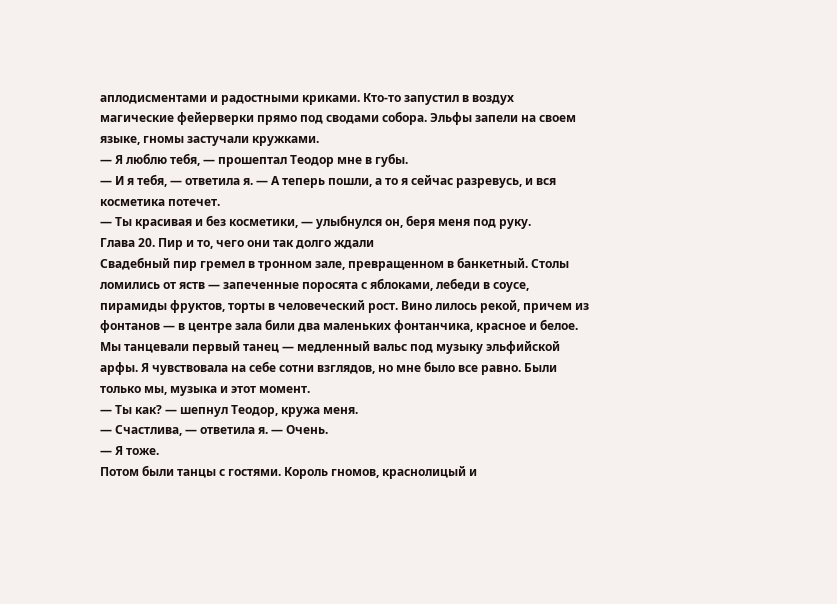аплодисментами и радостными криками. Кто-то запустил в воздух магические фейерверки прямо под сводами собора. Эльфы запели на своем языке, гномы застучали кружками.
— Я люблю тебя, — прошептал Теодор мне в губы.
— И я тебя, — ответила я. — А теперь пошли, а то я сейчас разревусь, и вся косметика потечет.
— Ты красивая и без косметики, — улыбнулся он, беря меня под руку.
Глава 20. Пир и то, чего они так долго ждали
Свадебный пир гремел в тронном зале, превращенном в банкетный. Столы ломились от яств — запеченные поросята с яблоками, лебеди в соусе, пирамиды фруктов, торты в человеческий рост. Вино лилось рекой, причем из фонтанов — в центре зала били два маленьких фонтанчика, красное и белое.
Мы танцевали первый танец — медленный вальс под музыку эльфийской арфы. Я чувствовала на себе сотни взглядов, но мне было все равно. Были только мы, музыка и этот момент.
— Ты как? — шепнул Теодор, кружа меня.
— Счастлива, — ответила я. — Очень.
— Я тоже.
Потом были танцы с гостями. Король гномов, краснолицый и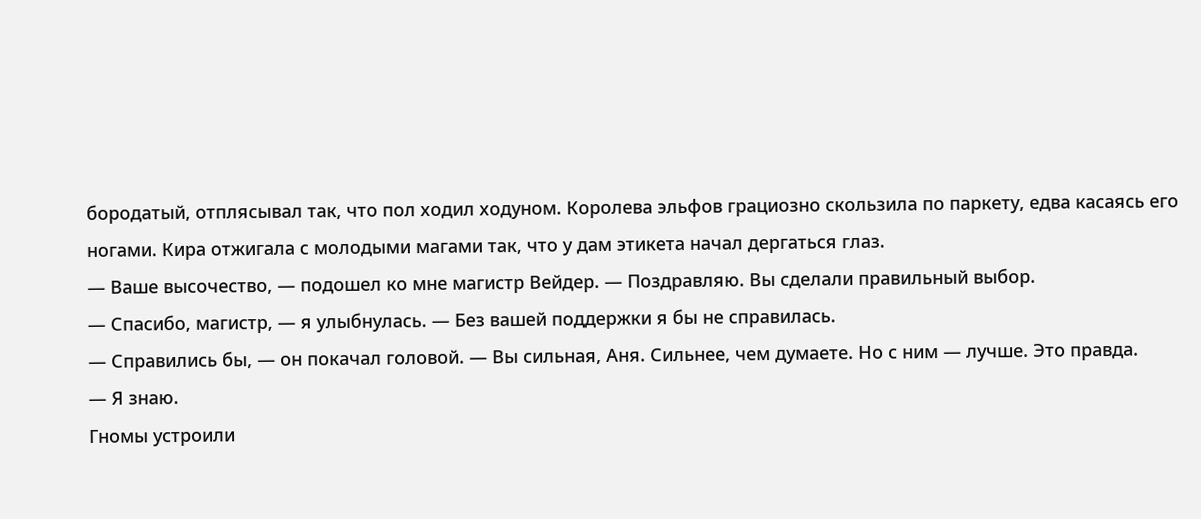бородатый, отплясывал так, что пол ходил ходуном. Королева эльфов грациозно скользила по паркету, едва касаясь его ногами. Кира отжигала с молодыми магами так, что у дам этикета начал дергаться глаз.
— Ваше высочество, — подошел ко мне магистр Вейдер. — Поздравляю. Вы сделали правильный выбор.
— Спасибо, магистр, — я улыбнулась. — Без вашей поддержки я бы не справилась.
— Справились бы, — он покачал головой. — Вы сильная, Аня. Сильнее, чем думаете. Но с ним — лучше. Это правда.
— Я знаю.
Гномы устроили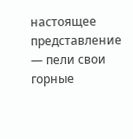настоящее представление — пели свои горные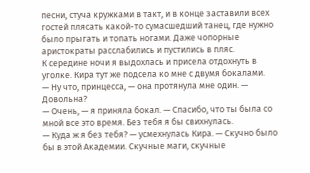песни, стуча кружками в такт, и в конце заставили всех гостей плясать какой-то сумасшедший танец, где нужно было прыгать и топать ногами. Даже чопорные аристократы расслабились и пустились в пляс.
К середине ночи я выдохлась и присела отдохнуть в уголке. Кира тут же подсела ко мне с двумя бокалами.
— Ну что, принцесса, — она протянула мне один. — Довольна?
— Очень, — я приняла бокал. — Спасибо, что ты была со мной все это время. Без тебя я бы свихнулась.
— Куда ж я без тебя? — усмехнулась Кира. — Скучно было бы в этой Академии. Скучные маги, скучные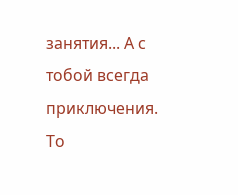занятия... А с тобой всегда приключения. То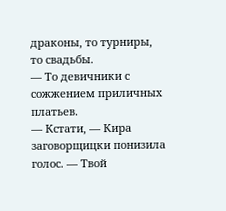драконы, то турниры, то свадьбы.
— То девичники с сожжением приличных платьев.
— Кстати, — Кира заговорщицки понизила голос. — Твой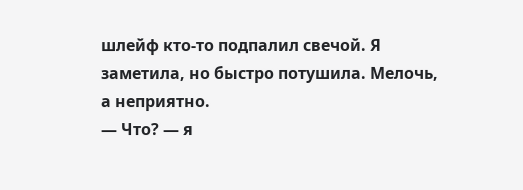шлейф кто-то подпалил свечой. Я заметила, но быстро потушила. Мелочь, а неприятно.
— Что? — я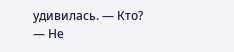удивилась. — Кто?
— Не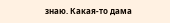знаю. Какая-то дама